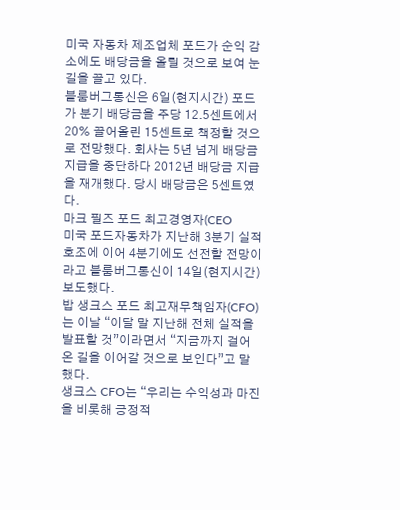미국 자동차 제조업체 포드가 순익 감소에도 배당금을 올릴 것으로 보여 눈길을 끌고 있다.
블룸버그통신은 6일(현지시간) 포드가 분기 배당금을 주당 12.5센트에서 20% 끌어올린 15센트로 책정할 것으로 전망했다. 회사는 5년 넘게 배당금 지급을 중단하다 2012년 배당금 지급을 재개했다. 당시 배당금은 5센트였다.
마크 필즈 포드 최고경영자(CEO
미국 포드자동차가 지난해 3분기 실적 호조에 이어 4분기에도 선전할 전망이라고 블룸버그통신이 14일(현지시간) 보도했다.
밥 생크스 포드 최고재무책임자(CFO)는 이날 “이달 말 지난해 전체 실적을 발표할 것”이라면서 “지금까지 걸어온 길을 이어갈 것으로 보인다”고 말했다.
생크스 CFO는 “우리는 수익성과 마진을 비롯해 긍정적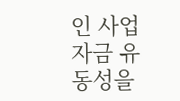인 사업 자금 유동성을